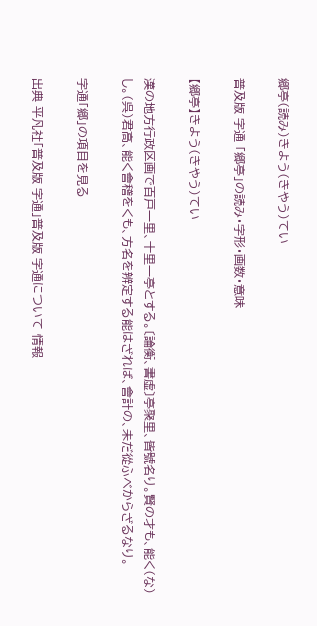郷亭(読み)きよう(きやう)てい

普及版 字通 「郷亭」の読み・字形・画数・意味

【郷亭】きよう(きやう)てい

漢の地方行政区画で百戸一里、十里一亭とする。〔論衡、書虚〕亭聚里、皆號名り。賢の才も、能く(な)し。(呉)君高、能く會稽をくも、方名を辨定する能はざれば、會計の、未だ從ふべからざるなり。

字通「郷」の項目を見る

出典 平凡社「普及版 字通」普及版 字通について 情報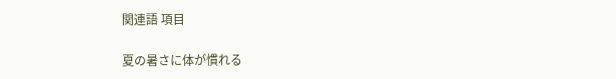関連語 項目

夏の暑さに体が慣れる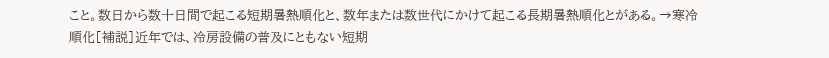こと。数日から数十日間で起こる短期暑熱順化と、数年または数世代にかけて起こる長期暑熱順化とがある。→寒冷順化[補説]近年では、冷房設備の普及にともない短期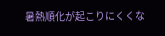暑熱順化が起こりにくくな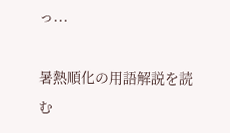っ...

暑熱順化の用語解説を読む